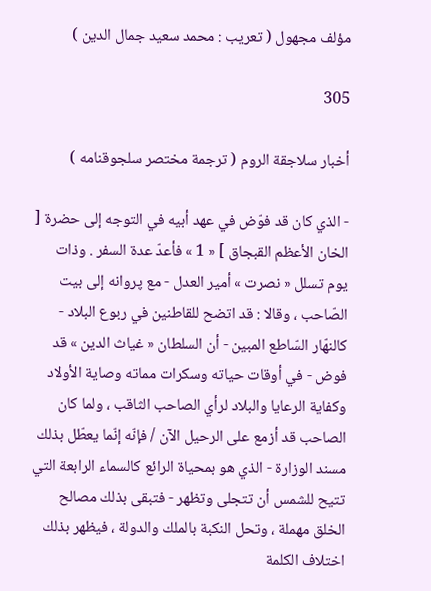مؤلف مجهول ( تعريب : محمد سعيد جمال الدين )

305

أخبار سلاجقة الروم ( ترجمة مختصر سلجوقنامه )

- الذي كان قد فوّض في عهد أبيه في التوجه إلى حضرة [ الخان الأعظم القبجاق ] « 1 » فأعدّ عدة السفر . وذات يوم تسلل « نصرت » أمير العدل - مع پروانه إلى بيت الصّاحب ، وقالا : قد اتضح للقاطنين في ربوع البلاد - كالنهّار السّاطع المبين - أن السلطان « غياث الدين » قد فوض - في أوقات حياته وسكرات مماته وصاية الأولاد وكفاية الرعايا والبلاد لرأي الصاحب الثاقب ، ولما كان الصاحب قد أزمع على الرحيل الآن / فإنّه إنّما يعطّل بذلك مسند الوزارة - الذي هو بمحياة الرائع كالسماء الرابعة التي تتيح للشمس أن تتجلى وتظهر - فتبقى بذلك مصالح الخلق مهملة ، وتحل النكبة بالملك والدولة ، فيظهر بذلك اختلاف الكلمة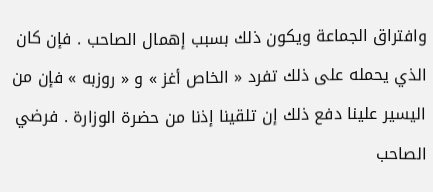وافتراق الجماعة ويكون ذلك بسبب إهمال الصاحب . فإن كان الذي يحمله على ذلك تفرد « الخاص أغز » و « روزبه » فإن من اليسير علينا دفع ذلك إن تلقينا إذنا من حضرة الوزارة . فرضي الصاحب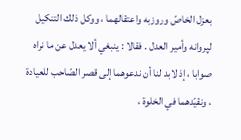بعزل الخاصّ وروزبه واعتقالهما ، ووكل ذلك التنكيل لپروانه وأمير العدل . فقالا : ينبغي ألا يعدل عن ما نراه صوابا ، إذ لابد لنا أن ندعوهما إلى قصر الصّاحب للعيادة ، ونقيّدهما في الخلوة ،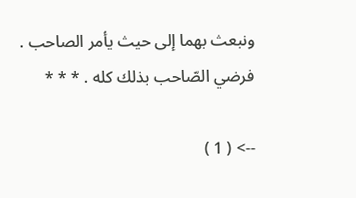ونبعث بهما إلى حيث يأمر الصاحب . فرضي الصّاحب بذلك كله . * * *

--> ( 1 )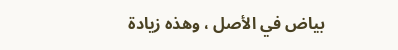بياض في الأصل ، وهذه زيادة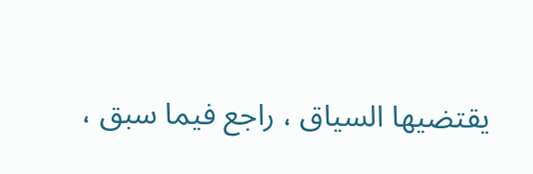يقتضيها السياق ، راجع فيما سبق ،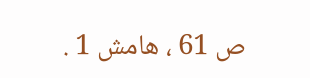ص 61 ، هامش 1 .